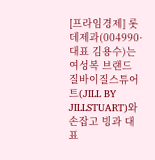[프라임경제] 롯데제과(004990·대표 김용수)는 여성복 브랜드 질바이질스튜어트(JILL BY JILLSTUART)와 손잡고 빙과 대표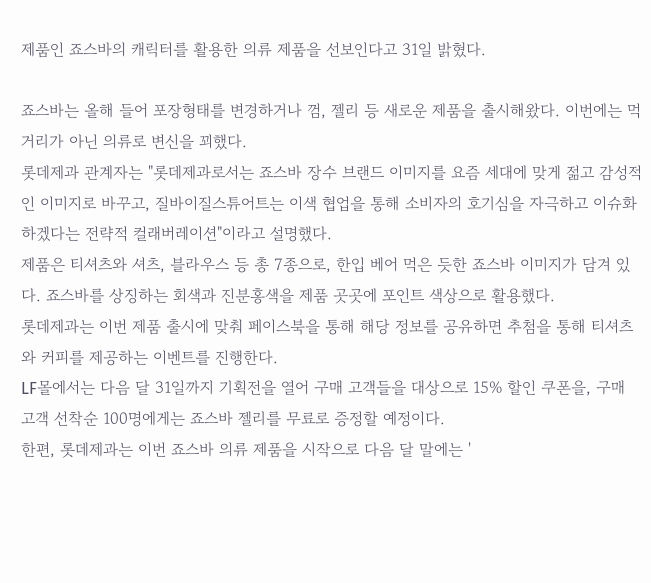제품인 죠스바의 캐릭터를 활용한 의류 제품을 선보인다고 31일 밝혔다.

죠스바는 올해 들어 포장형태를 변경하거나 껌, 젤리 등 새로운 제품을 출시해왔다. 이번에는 먹거리가 아닌 의류로 변신을 꾀했다.
롯데제과 관계자는 "롯데제과로서는 죠스바 장수 브랜드 이미지를 요즘 세대에 맞게 젊고 감성적인 이미지로 바꾸고, 질바이질스튜어트는 이색 협업을 통해 소비자의 호기심을 자극하고 이슈화하겠다는 전략적 컬래버레이션"이라고 설명했다.
제품은 티셔츠와 셔츠, 블라우스 등 총 7종으로, 한입 베어 먹은 듯한 죠스바 이미지가 담겨 있다. 죠스바를 상징하는 회색과 진분홍색을 제품 곳곳에 포인트 색상으로 활용했다.
롯데제과는 이번 제품 출시에 맞춰 페이스북을 통해 해당 정보를 공유하면 추첨을 통해 티셔츠와 커피를 제공하는 이벤트를 진행한다.
LF몰에서는 다음 달 31일까지 기획전을 열어 구매 고객들을 대상으로 15% 할인 쿠폰을, 구매 고객 선착순 100명에게는 죠스바 젤리를 무료로 증정할 예정이다.
한편, 롯데제과는 이번 죠스바 의류 제품을 시작으로 다음 달 말에는 '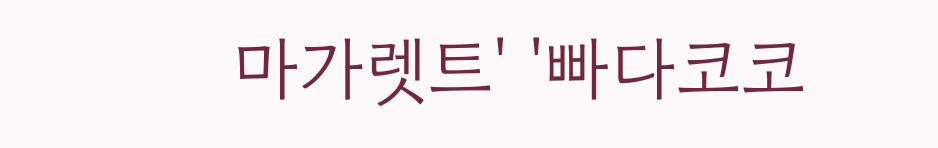마가렛트' '빠다코코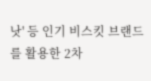낫' 등 인기 비스킷 브랜드를 활용한 2차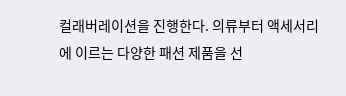컬래버레이션을 진행한다. 의류부터 액세서리에 이르는 다양한 패션 제품을 선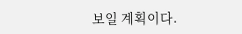보일 계획이다.